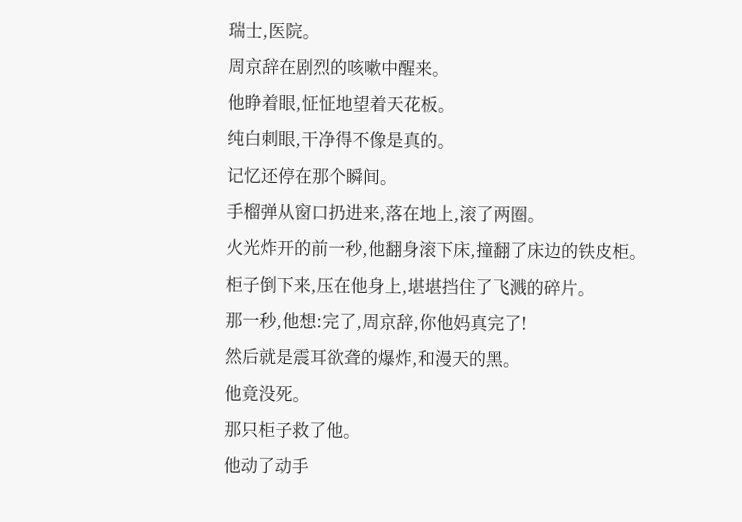瑞士,医院。
周京辞在剧烈的咳嗽中醒来。
他睁着眼,怔怔地望着天花板。
纯白刺眼,干净得不像是真的。
记忆还停在那个瞬间。
手榴弹从窗口扔进来,落在地上,滚了两圈。
火光炸开的前一秒,他翻身滚下床,撞翻了床边的铁皮柜。
柜子倒下来,压在他身上,堪堪挡住了飞溅的碎片。
那一秒,他想:完了,周京辞,你他妈真完了!
然后就是震耳欲聋的爆炸,和漫天的黑。
他竟没死。
那只柜子救了他。
他动了动手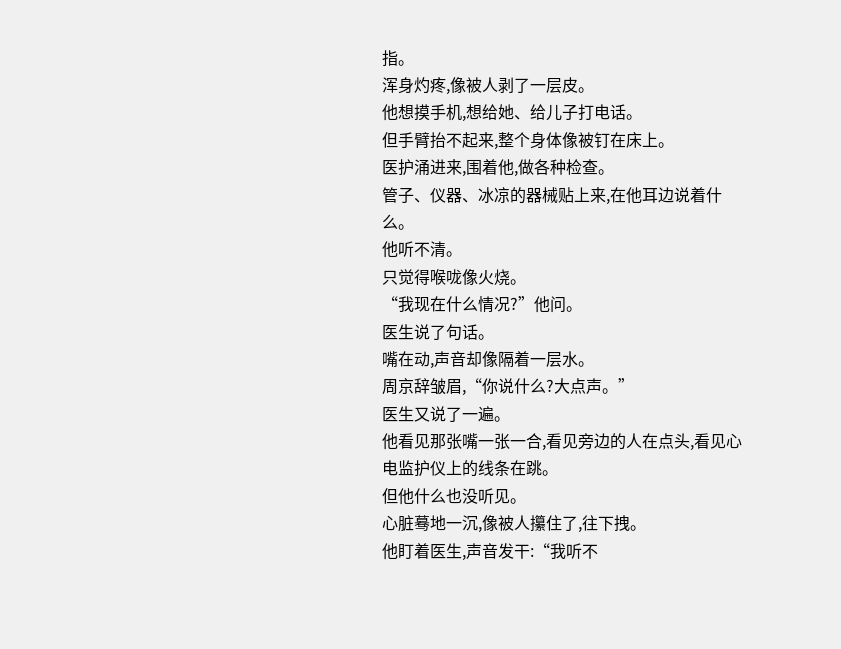指。
浑身灼疼,像被人剥了一层皮。
他想摸手机,想给她、给儿子打电话。
但手臂抬不起来,整个身体像被钉在床上。
医护涌进来,围着他,做各种检查。
管子、仪器、冰凉的器械贴上来,在他耳边说着什么。
他听不清。
只觉得喉咙像火烧。
“我现在什么情况?”他问。
医生说了句话。
嘴在动,声音却像隔着一层水。
周京辞皱眉,“你说什么?大点声。”
医生又说了一遍。
他看见那张嘴一张一合,看见旁边的人在点头,看见心电监护仪上的线条在跳。
但他什么也没听见。
心脏蓦地一沉,像被人攥住了,往下拽。
他盯着医生,声音发干:“我听不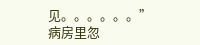见。。。。。。”
病房里忽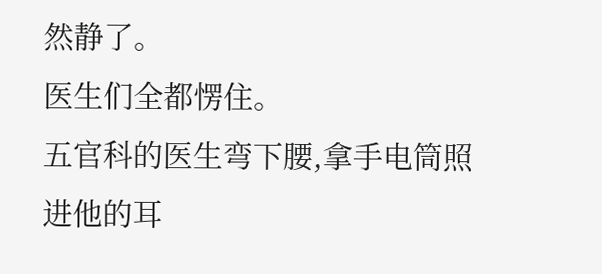然静了。
医生们全都愣住。
五官科的医生弯下腰,拿手电筒照进他的耳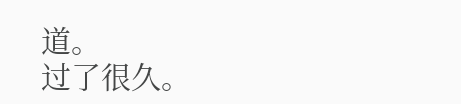道。
过了很久。